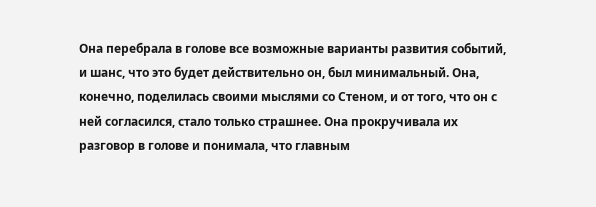Она перебрала в голове все возможные варианты развития событий, и шанс, что это будет действительно он, был минимальный. Она, конечно, поделилась своими мыслями со Стеном, и от того, что он с ней согласился, стало только страшнее. Она прокручивала их разговор в голове и понимала, что главным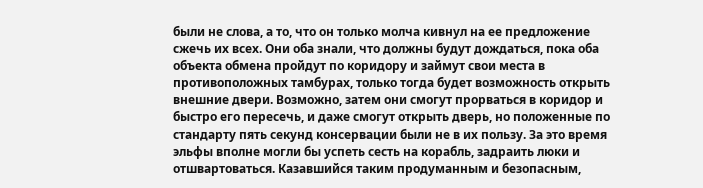были не слова, а то, что он только молча кивнул на ее предложение сжечь их всех. Они оба знали, что должны будут дождаться, пока оба объекта обмена пройдут по коридору и займут свои места в противоположных тамбурах, только тогда будет возможность открыть внешние двери. Возможно, затем они смогут прорваться в коридор и быстро его пересечь, и даже смогут открыть дверь, но положенные по стандарту пять секунд консервации были не в их пользу. За это время эльфы вполне могли бы успеть сесть на корабль, задраить люки и отшвартоваться. Казавшийся таким продуманным и безопасным,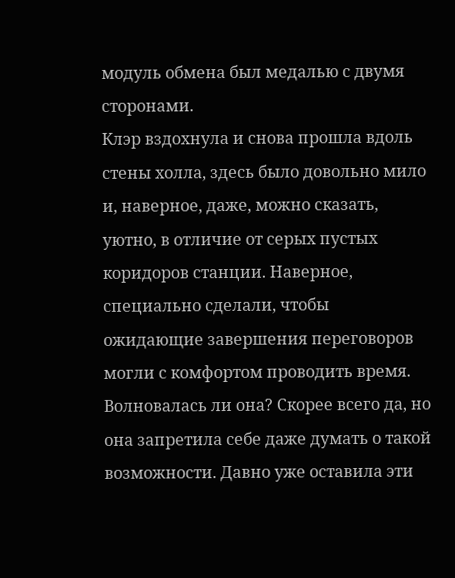модуль обмена был медалью с двумя сторонами.
Клэр вздохнула и снова прошла вдоль стены холла, здесь было довольно мило и, наверное, даже, можно сказать, уютно, в отличие от серых пустых коридоров станции. Наверное, специально сделали, чтобы ожидающие завершения переговоров могли с комфортом проводить время. Волновалась ли она? Скорее всего да, но она запретила себе даже думать о такой возможности. Давно уже оставила эти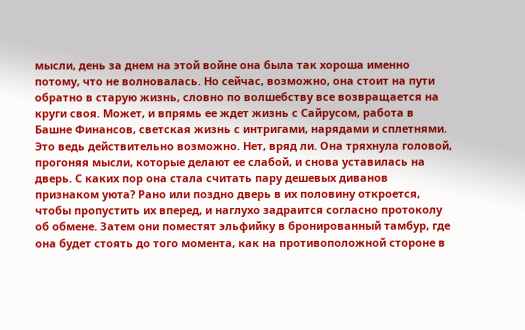мысли, день за днем на этой войне она была так хороша именно потому, что не волновалась. Но сейчас, возможно, она стоит на пути обратно в старую жизнь, словно по волшебству все возвращается на круги своя. Может, и впрямь ее ждет жизнь с Сайрусом, работа в Башне Финансов, светская жизнь с интригами, нарядами и сплетнями. Это ведь действительно возможно. Нет, вряд ли. Она тряхнула головой, прогоняя мысли, которые делают ее слабой, и снова уставилась на дверь. С каких пор она стала считать пару дешевых диванов признаком уюта? Рано или поздно дверь в их половину откроется, чтобы пропустить их вперед, и наглухо задраится согласно протоколу об обмене. Затем они поместят эльфийку в бронированный тамбур, где она будет стоять до того момента, как на противоположной стороне в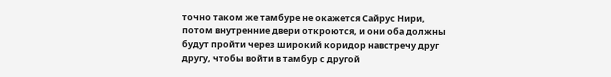точно таком же тамбуре не окажется Сайрус Нири, потом внутренние двери откроются, и они оба должны будут пройти через широкий коридор навстречу друг другу, чтобы войти в тамбур с другой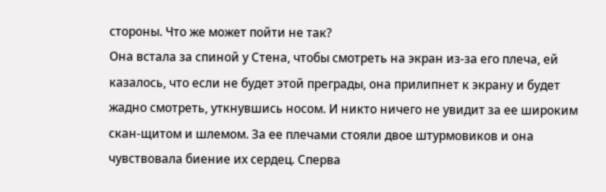стороны. Что же может пойти не так?
Она встала за спиной у Стена, чтобы смотреть на экран из-за его плеча, ей казалось, что если не будет этой преграды, она прилипнет к экрану и будет жадно смотреть, уткнувшись носом. И никто ничего не увидит за ее широким скан-щитом и шлемом. За ее плечами стояли двое штурмовиков и она чувствовала биение их сердец. Сперва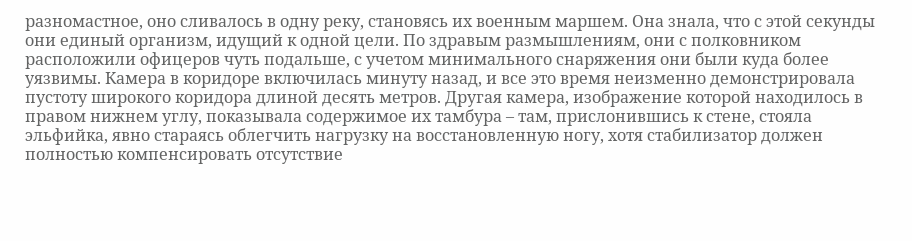разномастное, оно сливалось в одну реку, становясь их военным маршем. Она знала, что с этой секунды они единый организм, идущий к одной цели. По здравым размышлениям, они с полковником расположили офицеров чуть подальше, с учетом минимального снаряжения они были куда более уязвимы. Камера в коридоре включилась минуту назад, и все это время неизменно демонстрировала пустоту широкого коридора длиной десять метров. Другая камера, изображение которой находилось в правом нижнем углу, показывала содержимое их тамбура – там, прислонившись к стене, стояла эльфийка, явно стараясь облегчить нагрузку на восстановленную ногу, хотя стабилизатор должен полностью компенсировать отсутствие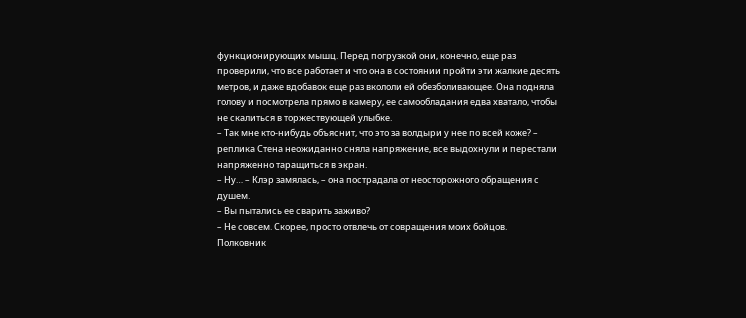функционирующих мышц. Перед погрузкой они, конечно, еще раз проверили, что все работает и что она в состоянии пройти эти жалкие десять метров, и даже вдобавок еще раз вкололи ей обезболивающее. Она подняла голову и посмотрела прямо в камеру, ее самообладания едва хватало, чтобы не скалиться в торжествующей улыбке.
– Так мне кто-нибудь объяснит, что это за волдыри у нее по всей коже? – реплика Стена неожиданно сняла напряжение, все выдохнули и перестали напряженно таращиться в экран.
– Ну… – Клэр замялась, – она пострадала от неосторожного обращения с душем.
– Вы пытались ее сварить заживо?
– Не совсем. Скорее, просто отвлечь от совращения моих бойцов.
Полковник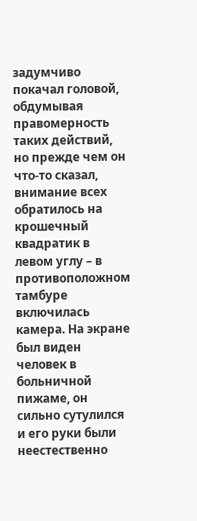задумчиво покачал головой, обдумывая правомерность таких действий, но прежде чем он что-то сказал, внимание всех обратилось на крошечный квадратик в левом углу – в противоположном тамбуре включилась камера. На экране был виден человек в больничной пижаме, он сильно сутулился и его руки были неестественно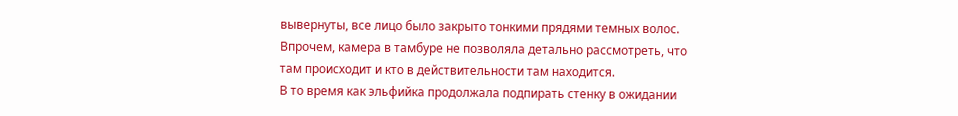вывернуты, все лицо было закрыто тонкими прядями темных волос. Впрочем, камера в тамбуре не позволяла детально рассмотреть, что там происходит и кто в действительности там находится.
В то время как эльфийка продолжала подпирать стенку в ожидании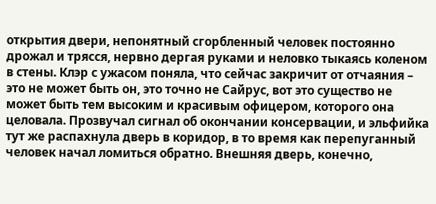открытия двери, непонятный сгорбленный человек постоянно дрожал и трясся, нервно дергая руками и неловко тыкаясь коленом в стены. Клэр с ужасом поняла, что сейчас закричит от отчаяния – это не может быть он, это точно не Сайрус, вот это существо не может быть тем высоким и красивым офицером, которого она целовала. Прозвучал сигнал об окончании консервации, и эльфийка тут же распахнула дверь в коридор, в то время как перепуганный человек начал ломиться обратно. Внешняя дверь, конечно,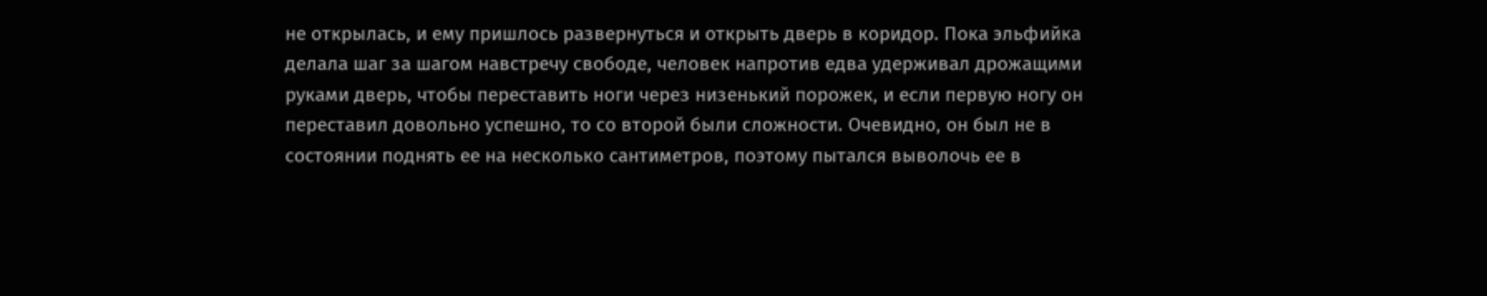не открылась, и ему пришлось развернуться и открыть дверь в коридор. Пока эльфийка делала шаг за шагом навстречу свободе, человек напротив едва удерживал дрожащими руками дверь, чтобы переставить ноги через низенький порожек, и если первую ногу он переставил довольно успешно, то со второй были сложности. Очевидно, он был не в состоянии поднять ее на несколько сантиметров, поэтому пытался выволочь ее в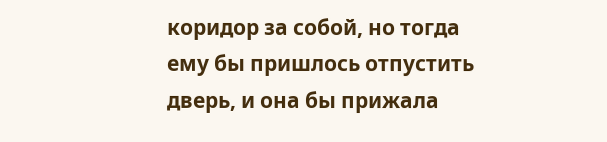коридор за собой, но тогда ему бы пришлось отпустить дверь, и она бы прижала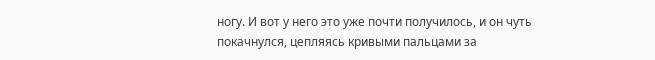ногу. И вот у него это уже почти получилось, и он чуть покачнулся, цепляясь кривыми пальцами за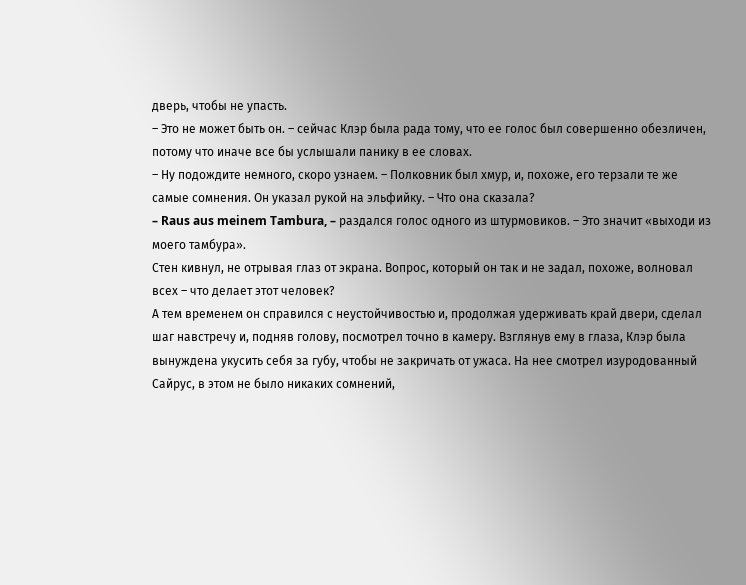дверь, чтобы не упасть.
– Это не может быть он. – сейчас Клэр была рада тому, что ее голос был совершенно обезличен, потому что иначе все бы услышали панику в ее словах.
– Ну подождите немного, скоро узнаем. – Полковник был хмур, и, похоже, его терзали те же самые сомнения. Он указал рукой на эльфийку. – Что она сказала?
– Raus aus meinem Tambura, – раздался голос одного из штурмовиков. – Это значит «выходи из моего тамбура».
Стен кивнул, не отрывая глаз от экрана. Вопрос, который он так и не задал, похоже, волновал всех – что делает этот человек?
А тем временем он справился с неустойчивостью и, продолжая удерживать край двери, сделал шаг навстречу и, подняв голову, посмотрел точно в камеру. Взглянув ему в глаза, Клэр была вынуждена укусить себя за губу, чтобы не закричать от ужаса. На нее смотрел изуродованный Сайрус, в этом не было никаких сомнений,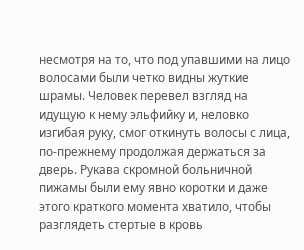несмотря на то, что под упавшими на лицо волосами были четко видны жуткие шрамы. Человек перевел взгляд на идущую к нему эльфийку и, неловко изгибая руку, смог откинуть волосы с лица, по-прежнему продолжая держаться за дверь. Рукава скромной больничной пижамы были ему явно коротки и даже этого краткого момента хватило, чтобы разглядеть стертые в кровь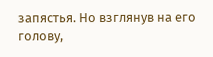запястья. Но взглянув на его голову,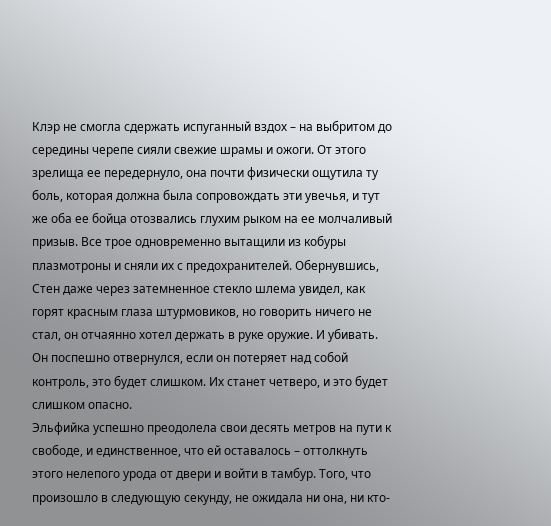Клэр не смогла сдержать испуганный вздох – на выбритом до середины черепе сияли свежие шрамы и ожоги. От этого зрелища ее передернуло, она почти физически ощутила ту боль, которая должна была сопровождать эти увечья, и тут же оба ее бойца отозвались глухим рыком на ее молчаливый призыв. Все трое одновременно вытащили из кобуры плазмотроны и сняли их с предохранителей. Обернувшись, Стен даже через затемненное стекло шлема увидел, как горят красным глаза штурмовиков, но говорить ничего не стал, он отчаянно хотел держать в руке оружие. И убивать. Он поспешно отвернулся, если он потеряет над собой контроль, это будет слишком. Их станет четверо, и это будет слишком опасно.
Эльфийка успешно преодолела свои десять метров на пути к свободе, и единственное, что ей оставалось – оттолкнуть этого нелепого урода от двери и войти в тамбур. Того, что произошло в следующую секунду, не ожидала ни она, ни кто-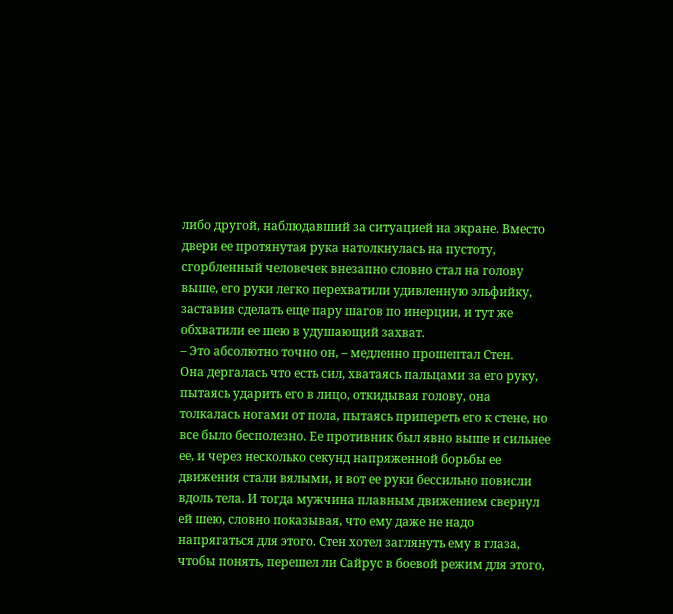либо другой, наблюдавший за ситуацией на экране. Вместо двери ее протянутая рука натолкнулась на пустоту, сгорбленный человечек внезапно словно стал на голову выше, его руки легко перехватили удивленную эльфийку, заставив сделать еще пару шагов по инерции, и тут же обхватили ее шею в удушающий захват.
– Это абсолютно точно он, – медленно прошептал Стен.
Она дергалась что есть сил, хватаясь пальцами за его руку, пытаясь ударить его в лицо, откидывая голову, она толкалась ногами от пола, пытаясь припереть его к стене, но все было бесполезно. Ее противник был явно выше и сильнее ее, и через несколько секунд напряженной борьбы ее движения стали вялыми, и вот ее руки бессильно повисли вдоль тела. И тогда мужчина плавным движением свернул ей шею, словно показывая, что ему даже не надо напрягаться для этого. Стен хотел заглянуть ему в глаза, чтобы понять, перешел ли Сайрус в боевой режим для этого,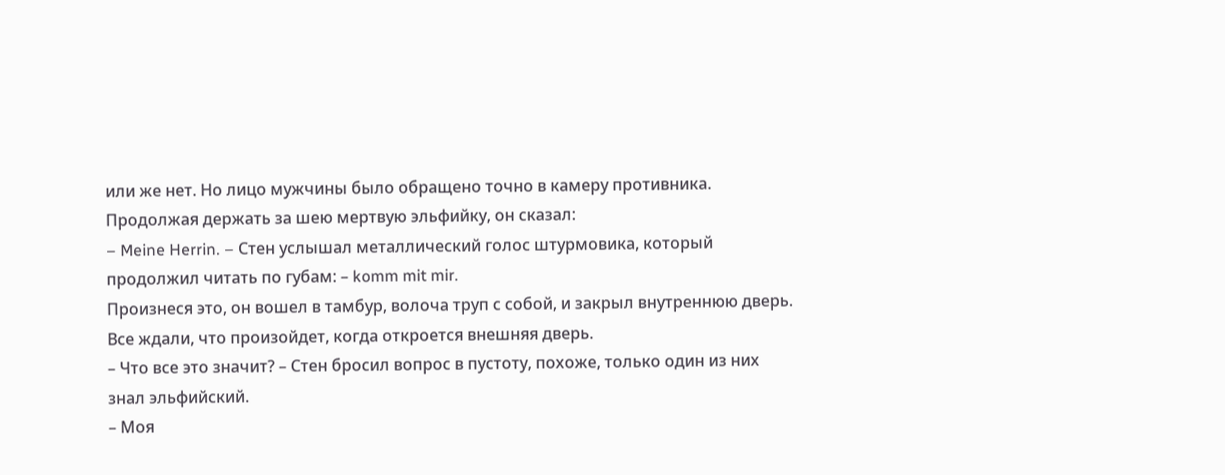или же нет. Но лицо мужчины было обращено точно в камеру противника. Продолжая держать за шею мертвую эльфийку, он сказал:
– Meine Herrin. – Стен услышал металлический голос штурмовика, который продолжил читать по губам: – komm mit mir.
Произнеся это, он вошел в тамбур, волоча труп с собой, и закрыл внутреннюю дверь. Все ждали, что произойдет, когда откроется внешняя дверь.
– Что все это значит? – Стен бросил вопрос в пустоту, похоже, только один из них знал эльфийский.
– Моя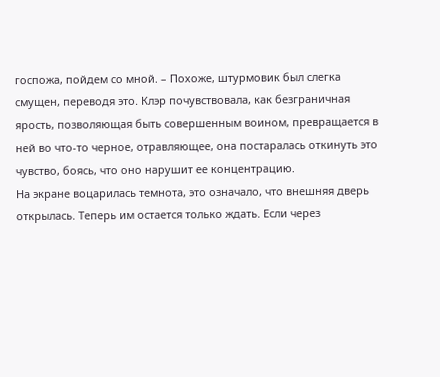госпожа, пойдем со мной. – Похоже, штурмовик был слегка смущен, переводя это. Клэр почувствовала, как безграничная ярость, позволяющая быть совершенным воином, превращается в ней во что-то черное, отравляющее, она постаралась откинуть это чувство, боясь, что оно нарушит ее концентрацию.
На экране воцарилась темнота, это означало, что внешняя дверь открылась. Теперь им остается только ждать. Если через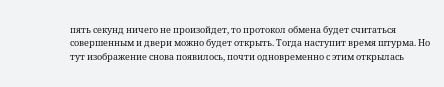пять секунд ничего не произойдет, то протокол обмена будет считаться совершенным и двери можно будет открыть. Тогда наступит время штурма. Но тут изображение снова появилось, почти одновременно с этим открылась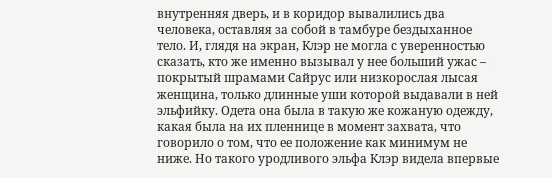внутренняя дверь, и в коридор вывалились два человека, оставляя за собой в тамбуре бездыханное тело. И, глядя на экран, Клэр не могла с уверенностью сказать, кто же именно вызывал у нее больший ужас – покрытый шрамами Сайрус или низкорослая лысая женщина, только длинные уши которой выдавали в ней эльфийку. Одета она была в такую же кожаную одежду, какая была на их пленнице в момент захвата, что говорило о том, что ее положение как минимум не ниже. Но такого уродливого эльфа Клэр видела впервые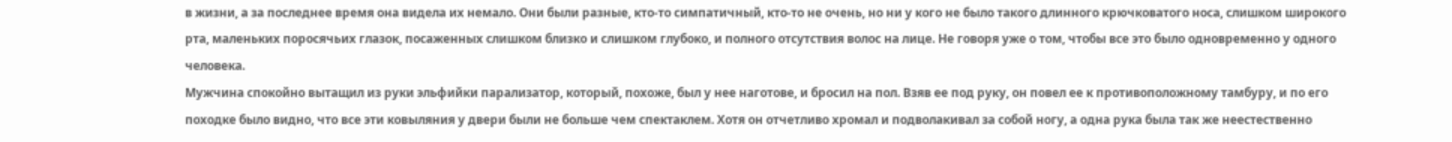в жизни, а за последнее время она видела их немало. Они были разные, кто-то симпатичный, кто-то не очень, но ни у кого не было такого длинного крючковатого носа, слишком широкого рта, маленьких поросячьих глазок, посаженных слишком близко и слишком глубоко, и полного отсутствия волос на лице. Не говоря уже о том, чтобы все это было одновременно у одного человека.
Мужчина спокойно вытащил из руки эльфийки парализатор, который, похоже, был у нее наготове, и бросил на пол. Взяв ее под руку, он повел ее к противоположному тамбуру, и по его походке было видно, что все эти ковыляния у двери были не больше чем спектаклем. Хотя он отчетливо хромал и подволакивал за собой ногу, а одна рука была так же неестественно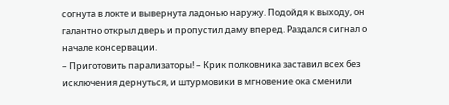согнута в локте и вывернута ладонью наружу. Подойдя к выходу, он галантно открыл дверь и пропустил даму вперед. Раздался сигнал о начале консервации.
– Приготовить парализаторы! – Крик полковника заставил всех без исключения дернуться, и штурмовики в мгновение ока сменили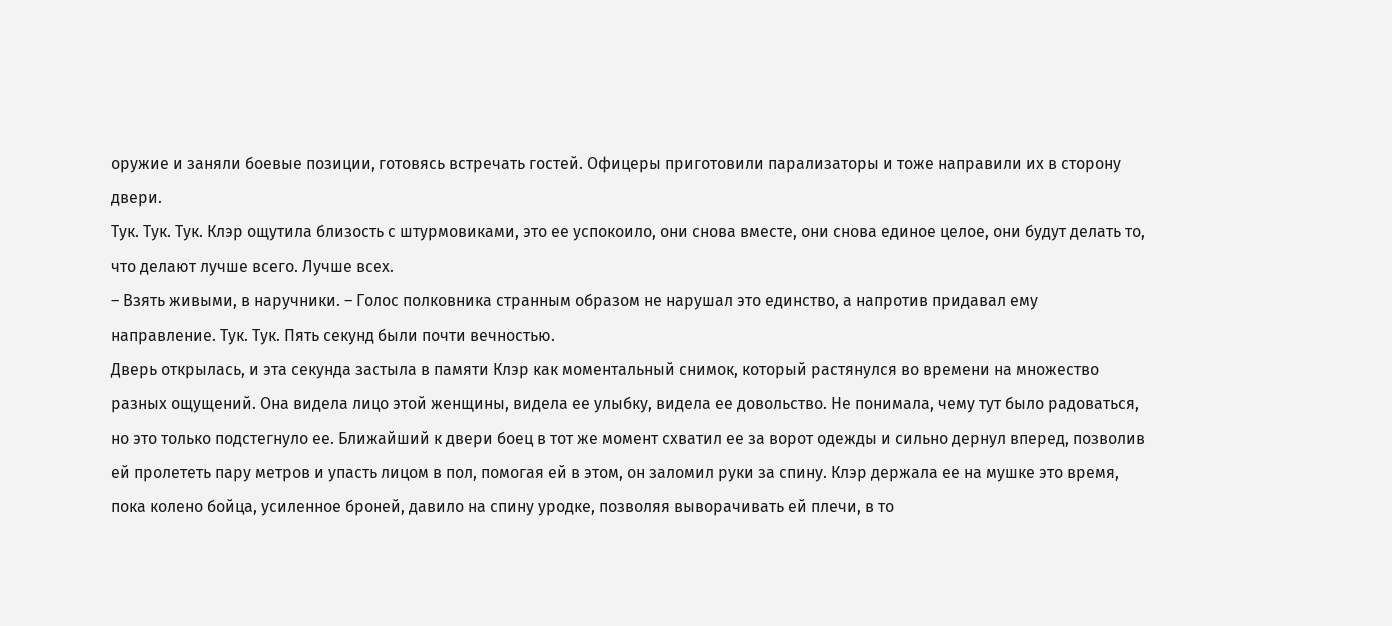оружие и заняли боевые позиции, готовясь встречать гостей. Офицеры приготовили парализаторы и тоже направили их в сторону двери.
Тук. Тук. Тук. Клэр ощутила близость с штурмовиками, это ее успокоило, они снова вместе, они снова единое целое, они будут делать то, что делают лучше всего. Лучше всех.
– Взять живыми, в наручники. – Голос полковника странным образом не нарушал это единство, а напротив придавал ему направление. Тук. Тук. Пять секунд были почти вечностью.
Дверь открылась, и эта секунда застыла в памяти Клэр как моментальный снимок, который растянулся во времени на множество разных ощущений. Она видела лицо этой женщины, видела ее улыбку, видела ее довольство. Не понимала, чему тут было радоваться, но это только подстегнуло ее. Ближайший к двери боец в тот же момент схватил ее за ворот одежды и сильно дернул вперед, позволив ей пролететь пару метров и упасть лицом в пол, помогая ей в этом, он заломил руки за спину. Клэр держала ее на мушке это время, пока колено бойца, усиленное броней, давило на спину уродке, позволяя выворачивать ей плечи, в то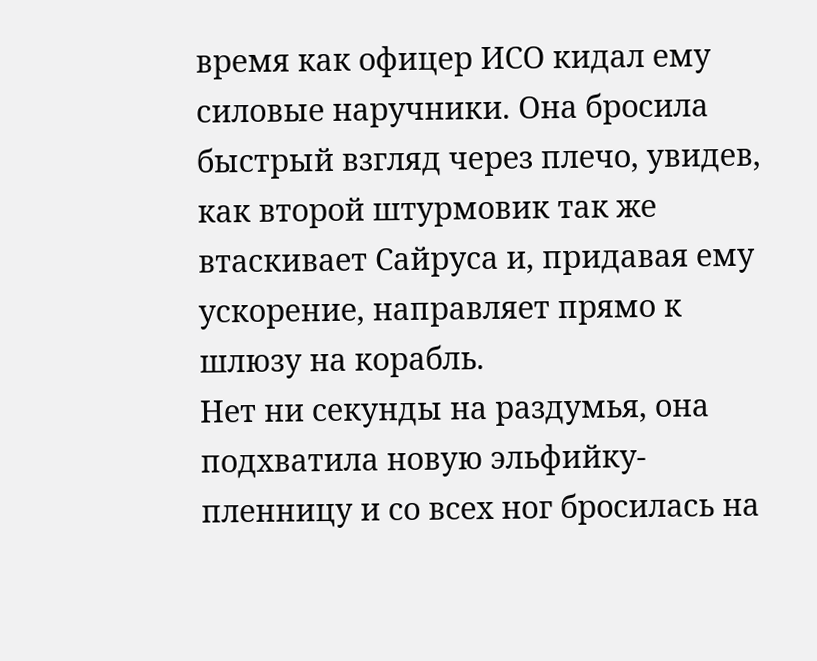время как офицер ИСО кидал ему силовые наручники. Она бросила быстрый взгляд через плечо, увидев, как второй штурмовик так же втаскивает Сайруса и, придавая ему ускорение, направляет прямо к шлюзу на корабль.
Нет ни секунды на раздумья, она подхватила новую эльфийку-пленницу и со всех ног бросилась на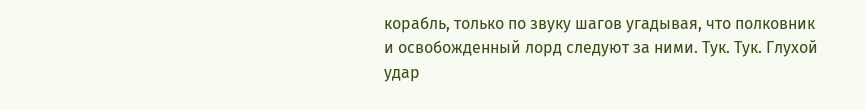корабль, только по звуку шагов угадывая, что полковник и освобожденный лорд следуют за ними. Тук. Тук. Глухой удар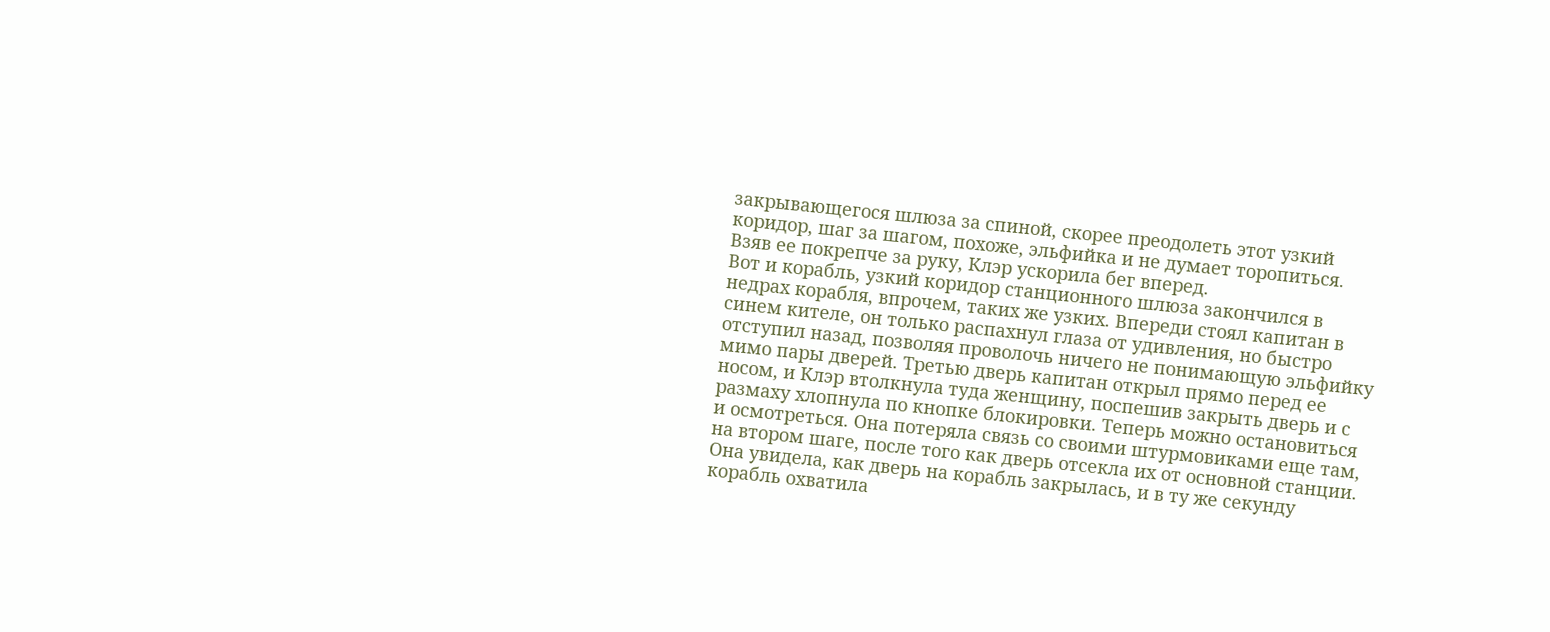закрывающегося шлюза за спиной, скорее преодолеть этот узкий коридор, шаг за шагом, похоже, эльфийка и не думает торопиться. Взяв ее покрепче за руку, Клэр ускорила бег вперед.
Вот и корабль, узкий коридор станционного шлюза закончился в недрах корабля, впрочем, таких же узких. Впереди стоял капитан в синем кителе, он только распахнул глаза от удивления, но быстро отступил назад, позволяя проволочь ничего не понимающую эльфийку мимо пары дверей. Третью дверь капитан открыл прямо перед ее носом, и Клэр втолкнула туда женщину, поспешив закрыть дверь и с размаху хлопнула по кнопке блокировки. Теперь можно остановиться и осмотреться. Она потеряла связь со своими штурмовиками еще там, на втором шаге, после того как дверь отсекла их от основной станции.
Она увидела, как дверь на корабль закрылась, и в ту же секунду корабль охватила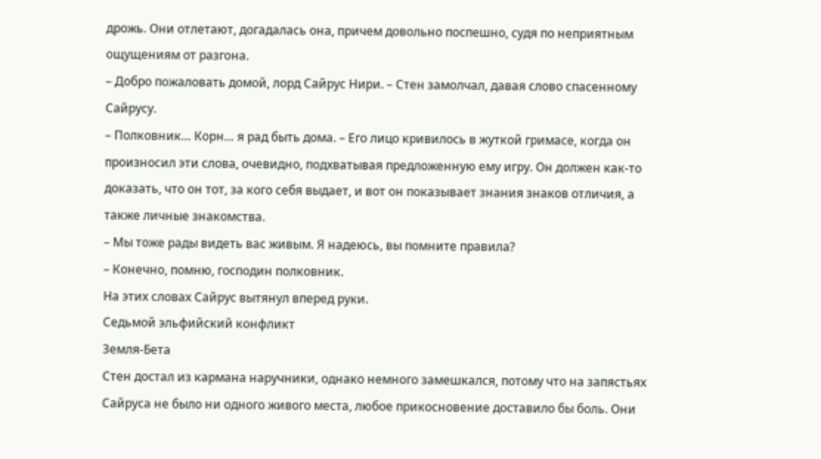дрожь. Они отлетают, догадалась она, причем довольно поспешно, судя по неприятным ощущениям от разгона.
– Добро пожаловать домой, лорд Сайрус Нири. – Стен замолчал, давая слово спасенному Сайрусу.
– Полковник… Корн… я рад быть дома. – Его лицо кривилось в жуткой гримасе, когда он произносил эти слова, очевидно, подхватывая предложенную ему игру. Он должен как-то доказать, что он тот, за кого себя выдает, и вот он показывает знания знаков отличия, а также личные знакомства.
– Мы тоже рады видеть вас живым. Я надеюсь, вы помните правила?
– Конечно, помню, господин полковник.
На этих словах Сайрус вытянул вперед руки.
Седьмой эльфийский конфликт
Земля-Бета
Стен достал из кармана наручники, однако немного замешкался, потому что на запястьях Сайруса не было ни одного живого места, любое прикосновение доставило бы боль. Они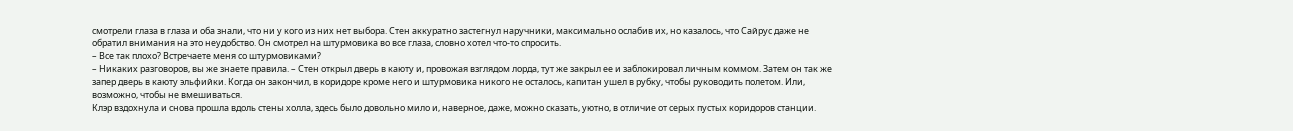смотрели глаза в глаза и оба знали, что ни у кого из них нет выбора. Стен аккуратно застегнул наручники, максимально ослабив их, но казалось, что Сайрус даже не обратил внимания на это неудобство. Он смотрел на штурмовика во все глаза, словно хотел что-то спросить.
– Все так плохо? Встречаете меня со штурмовиками?
– Никаких разговоров, вы же знаете правила. – Стен открыл дверь в каюту и, провожая взглядом лорда, тут же закрыл ее и заблокировал личным коммом. Затем он так же запер дверь в каюту эльфийки. Когда он закончил, в коридоре кроме него и штурмовика никого не осталось, капитан ушел в рубку, чтобы руководить полетом. Или, возможно, чтобы не вмешиваться.
Клэр вздохнула и снова прошла вдоль стены холла, здесь было довольно мило и, наверное, даже, можно сказать, уютно, в отличие от серых пустых коридоров станции.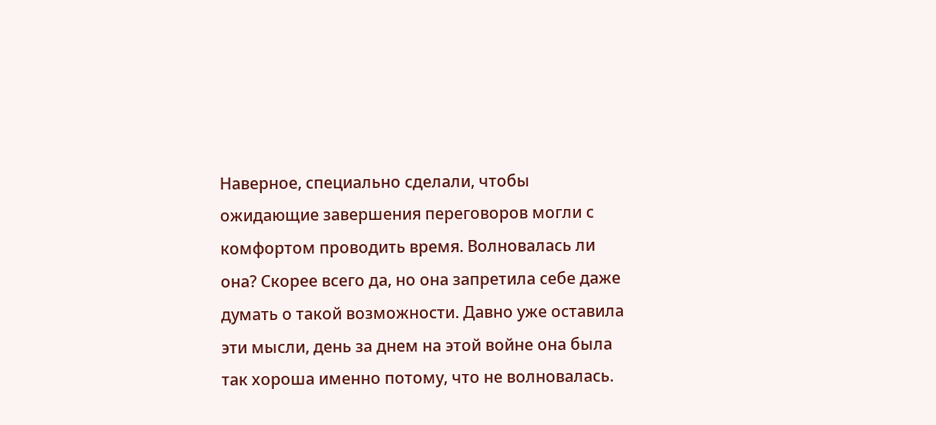Наверное, специально сделали, чтобы ожидающие завершения переговоров могли с комфортом проводить время. Волновалась ли она? Скорее всего да, но она запретила себе даже думать о такой возможности. Давно уже оставила эти мысли, день за днем на этой войне она была так хороша именно потому, что не волновалась.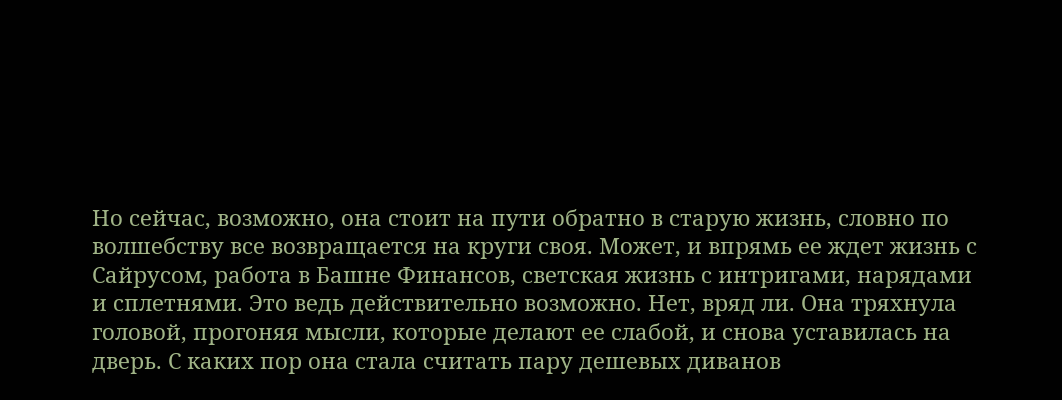Но сейчас, возможно, она стоит на пути обратно в старую жизнь, словно по волшебству все возвращается на круги своя. Может, и впрямь ее ждет жизнь с Сайрусом, работа в Башне Финансов, светская жизнь с интригами, нарядами и сплетнями. Это ведь действительно возможно. Нет, вряд ли. Она тряхнула головой, прогоняя мысли, которые делают ее слабой, и снова уставилась на дверь. С каких пор она стала считать пару дешевых диванов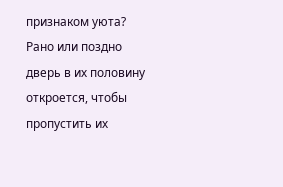признаком уюта? Рано или поздно дверь в их половину откроется, чтобы пропустить их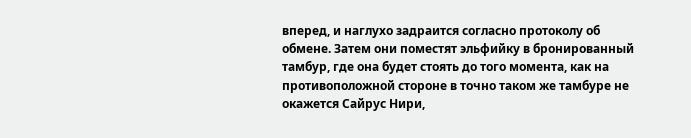вперед, и наглухо задраится согласно протоколу об обмене. Затем они поместят эльфийку в бронированный тамбур, где она будет стоять до того момента, как на противоположной стороне в точно таком же тамбуре не окажется Сайрус Нири,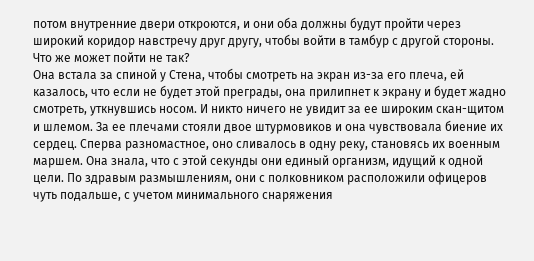потом внутренние двери откроются, и они оба должны будут пройти через широкий коридор навстречу друг другу, чтобы войти в тамбур с другой стороны. Что же может пойти не так?
Она встала за спиной у Стена, чтобы смотреть на экран из-за его плеча, ей казалось, что если не будет этой преграды, она прилипнет к экрану и будет жадно смотреть, уткнувшись носом. И никто ничего не увидит за ее широким скан-щитом и шлемом. За ее плечами стояли двое штурмовиков и она чувствовала биение их сердец. Сперва разномастное, оно сливалось в одну реку, становясь их военным маршем. Она знала, что с этой секунды они единый организм, идущий к одной цели. По здравым размышлениям, они с полковником расположили офицеров чуть подальше, с учетом минимального снаряжения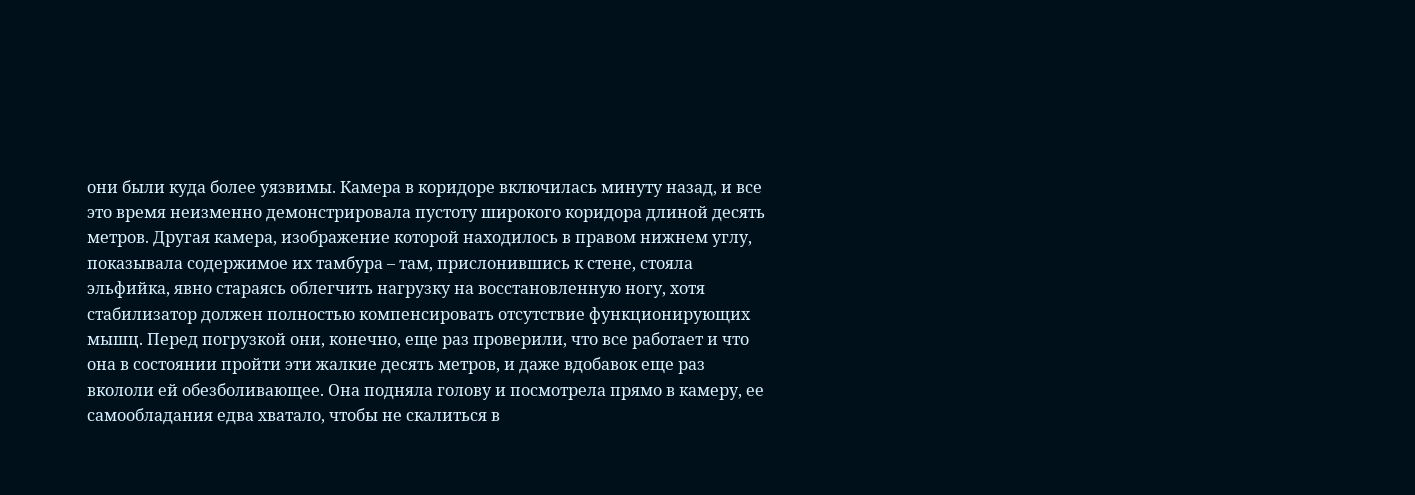они были куда более уязвимы. Камера в коридоре включилась минуту назад, и все это время неизменно демонстрировала пустоту широкого коридора длиной десять метров. Другая камера, изображение которой находилось в правом нижнем углу, показывала содержимое их тамбура – там, прислонившись к стене, стояла эльфийка, явно стараясь облегчить нагрузку на восстановленную ногу, хотя стабилизатор должен полностью компенсировать отсутствие функционирующих мышц. Перед погрузкой они, конечно, еще раз проверили, что все работает и что она в состоянии пройти эти жалкие десять метров, и даже вдобавок еще раз вкололи ей обезболивающее. Она подняла голову и посмотрела прямо в камеру, ее самообладания едва хватало, чтобы не скалиться в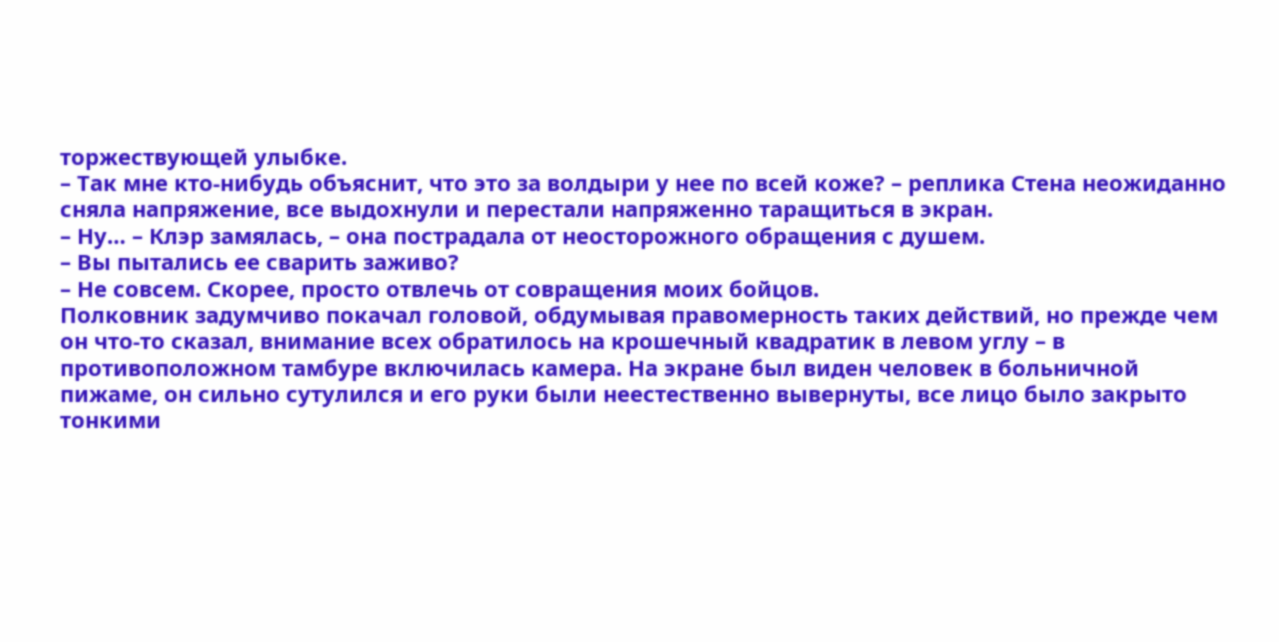торжествующей улыбке.
– Так мне кто-нибудь объяснит, что это за волдыри у нее по всей коже? – реплика Стена неожиданно сняла напряжение, все выдохнули и перестали напряженно таращиться в экран.
– Ну… – Клэр замялась, – она пострадала от неосторожного обращения с душем.
– Вы пытались ее сварить заживо?
– Не совсем. Скорее, просто отвлечь от совращения моих бойцов.
Полковник задумчиво покачал головой, обдумывая правомерность таких действий, но прежде чем он что-то сказал, внимание всех обратилось на крошечный квадратик в левом углу – в противоположном тамбуре включилась камера. На экране был виден человек в больничной пижаме, он сильно сутулился и его руки были неестественно вывернуты, все лицо было закрыто тонкими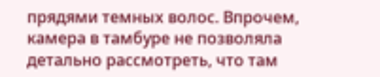прядями темных волос. Впрочем, камера в тамбуре не позволяла детально рассмотреть, что там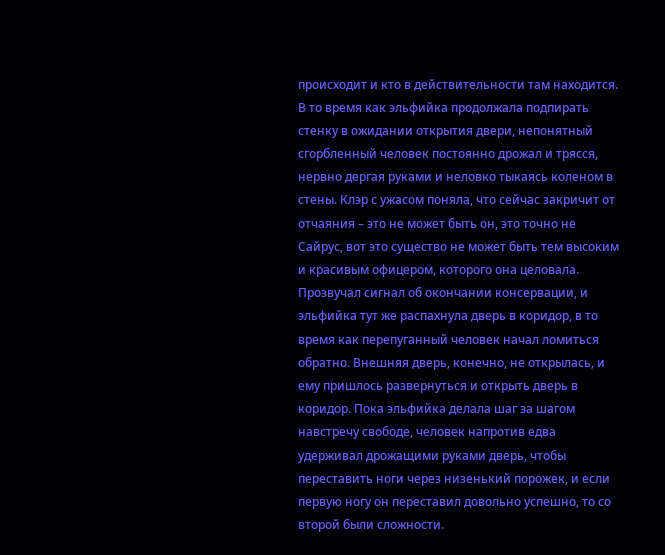происходит и кто в действительности там находится.
В то время как эльфийка продолжала подпирать стенку в ожидании открытия двери, непонятный сгорбленный человек постоянно дрожал и трясся, нервно дергая руками и неловко тыкаясь коленом в стены. Клэр с ужасом поняла, что сейчас закричит от отчаяния – это не может быть он, это точно не Сайрус, вот это существо не может быть тем высоким и красивым офицером, которого она целовала. Прозвучал сигнал об окончании консервации, и эльфийка тут же распахнула дверь в коридор, в то время как перепуганный человек начал ломиться обратно. Внешняя дверь, конечно, не открылась, и ему пришлось развернуться и открыть дверь в коридор. Пока эльфийка делала шаг за шагом навстречу свободе, человек напротив едва удерживал дрожащими руками дверь, чтобы переставить ноги через низенький порожек, и если первую ногу он переставил довольно успешно, то со второй были сложности.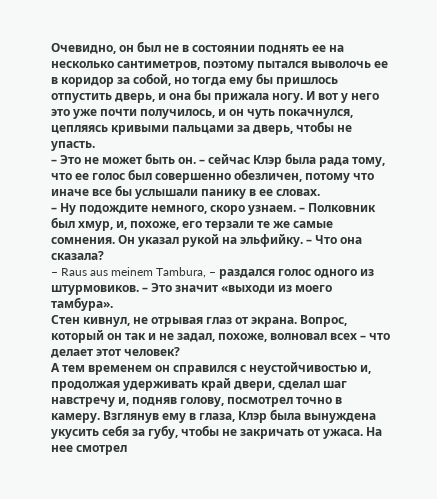Очевидно, он был не в состоянии поднять ее на несколько сантиметров, поэтому пытался выволочь ее в коридор за собой, но тогда ему бы пришлось отпустить дверь, и она бы прижала ногу. И вот у него это уже почти получилось, и он чуть покачнулся, цепляясь кривыми пальцами за дверь, чтобы не упасть.
– Это не может быть он. – сейчас Клэр была рада тому, что ее голос был совершенно обезличен, потому что иначе все бы услышали панику в ее словах.
– Ну подождите немного, скоро узнаем. – Полковник был хмур, и, похоже, его терзали те же самые сомнения. Он указал рукой на эльфийку. – Что она сказала?
– Raus aus meinem Tambura, – раздался голос одного из штурмовиков. – Это значит «выходи из моего тамбура».
Стен кивнул, не отрывая глаз от экрана. Вопрос, который он так и не задал, похоже, волновал всех – что делает этот человек?
А тем временем он справился с неустойчивостью и, продолжая удерживать край двери, сделал шаг навстречу и, подняв голову, посмотрел точно в камеру. Взглянув ему в глаза, Клэр была вынуждена укусить себя за губу, чтобы не закричать от ужаса. На нее смотрел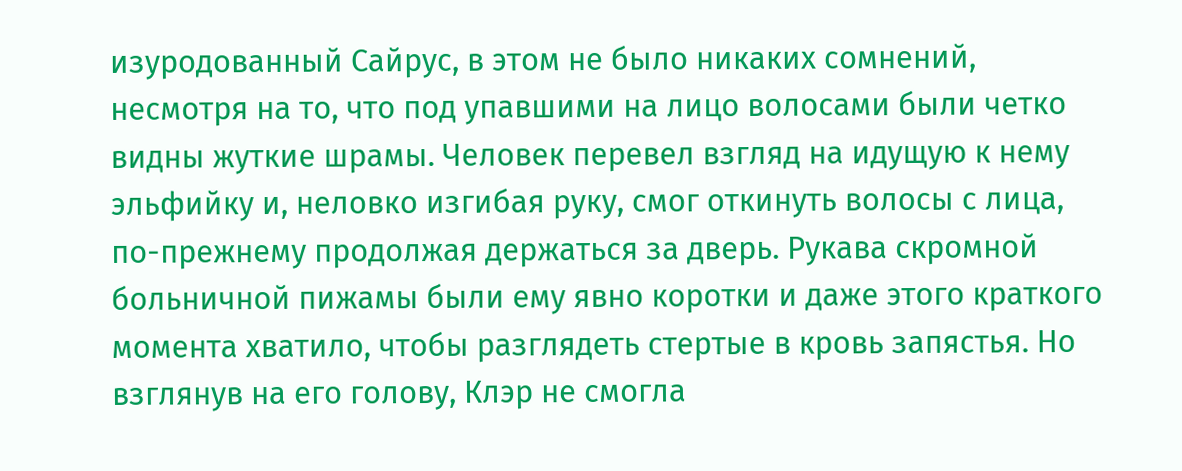изуродованный Сайрус, в этом не было никаких сомнений, несмотря на то, что под упавшими на лицо волосами были четко видны жуткие шрамы. Человек перевел взгляд на идущую к нему эльфийку и, неловко изгибая руку, смог откинуть волосы с лица, по-прежнему продолжая держаться за дверь. Рукава скромной больничной пижамы были ему явно коротки и даже этого краткого момента хватило, чтобы разглядеть стертые в кровь запястья. Но взглянув на его голову, Клэр не смогла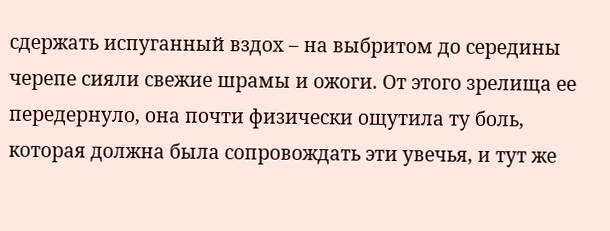сдержать испуганный вздох – на выбритом до середины черепе сияли свежие шрамы и ожоги. От этого зрелища ее передернуло, она почти физически ощутила ту боль, которая должна была сопровождать эти увечья, и тут же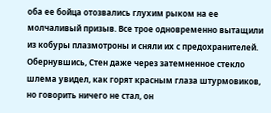оба ее бойца отозвались глухим рыком на ее молчаливый призыв. Все трое одновременно вытащили из кобуры плазмотроны и сняли их с предохранителей. Обернувшись, Стен даже через затемненное стекло шлема увидел, как горят красным глаза штурмовиков, но говорить ничего не стал, он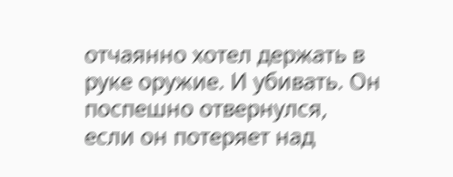отчаянно хотел держать в руке оружие. И убивать. Он поспешно отвернулся, если он потеряет над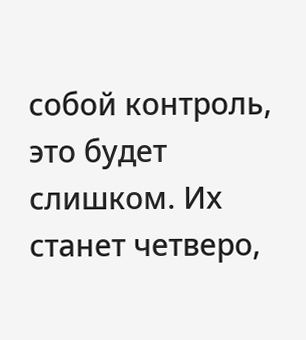собой контроль, это будет слишком. Их станет четверо,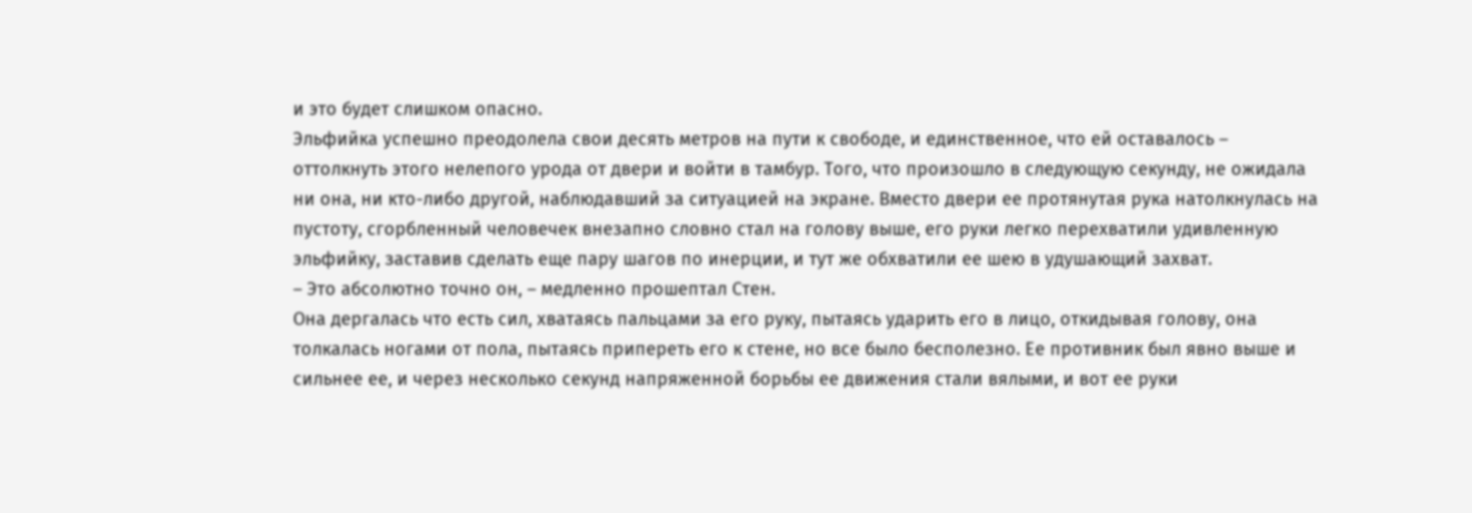и это будет слишком опасно.
Эльфийка успешно преодолела свои десять метров на пути к свободе, и единственное, что ей оставалось – оттолкнуть этого нелепого урода от двери и войти в тамбур. Того, что произошло в следующую секунду, не ожидала ни она, ни кто-либо другой, наблюдавший за ситуацией на экране. Вместо двери ее протянутая рука натолкнулась на пустоту, сгорбленный человечек внезапно словно стал на голову выше, его руки легко перехватили удивленную эльфийку, заставив сделать еще пару шагов по инерции, и тут же обхватили ее шею в удушающий захват.
– Это абсолютно точно он, – медленно прошептал Стен.
Она дергалась что есть сил, хватаясь пальцами за его руку, пытаясь ударить его в лицо, откидывая голову, она толкалась ногами от пола, пытаясь припереть его к стене, но все было бесполезно. Ее противник был явно выше и сильнее ее, и через несколько секунд напряженной борьбы ее движения стали вялыми, и вот ее руки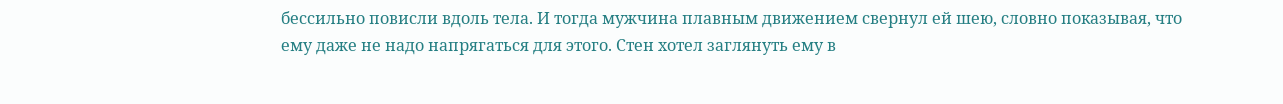бессильно повисли вдоль тела. И тогда мужчина плавным движением свернул ей шею, словно показывая, что ему даже не надо напрягаться для этого. Стен хотел заглянуть ему в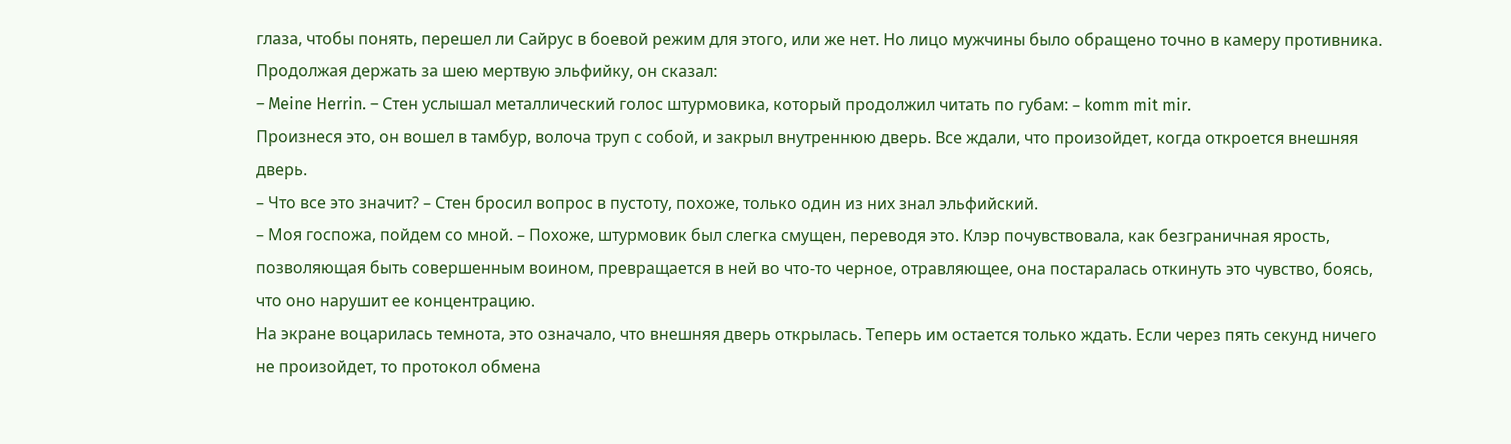глаза, чтобы понять, перешел ли Сайрус в боевой режим для этого, или же нет. Но лицо мужчины было обращено точно в камеру противника. Продолжая держать за шею мертвую эльфийку, он сказал:
– Meine Herrin. – Стен услышал металлический голос штурмовика, который продолжил читать по губам: – komm mit mir.
Произнеся это, он вошел в тамбур, волоча труп с собой, и закрыл внутреннюю дверь. Все ждали, что произойдет, когда откроется внешняя дверь.
– Что все это значит? – Стен бросил вопрос в пустоту, похоже, только один из них знал эльфийский.
– Моя госпожа, пойдем со мной. – Похоже, штурмовик был слегка смущен, переводя это. Клэр почувствовала, как безграничная ярость, позволяющая быть совершенным воином, превращается в ней во что-то черное, отравляющее, она постаралась откинуть это чувство, боясь, что оно нарушит ее концентрацию.
На экране воцарилась темнота, это означало, что внешняя дверь открылась. Теперь им остается только ждать. Если через пять секунд ничего не произойдет, то протокол обмена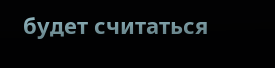будет считаться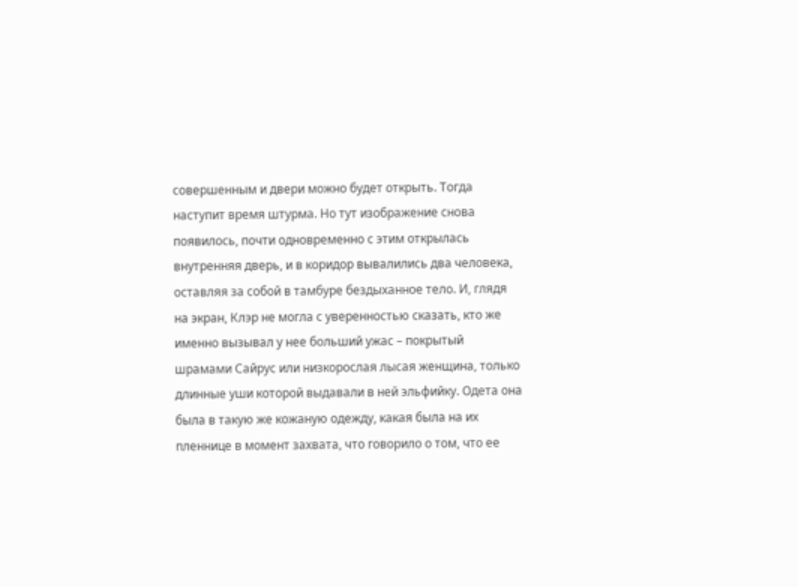совершенным и двери можно будет открыть. Тогда наступит время штурма. Но тут изображение снова появилось, почти одновременно с этим открылась внутренняя дверь, и в коридор вывалились два человека, оставляя за собой в тамбуре бездыханное тело. И, глядя на экран, Клэр не могла с уверенностью сказать, кто же именно вызывал у нее больший ужас – покрытый шрамами Сайрус или низкорослая лысая женщина, только длинные уши которой выдавали в ней эльфийку. Одета она была в такую же кожаную одежду, какая была на их пленнице в момент захвата, что говорило о том, что ее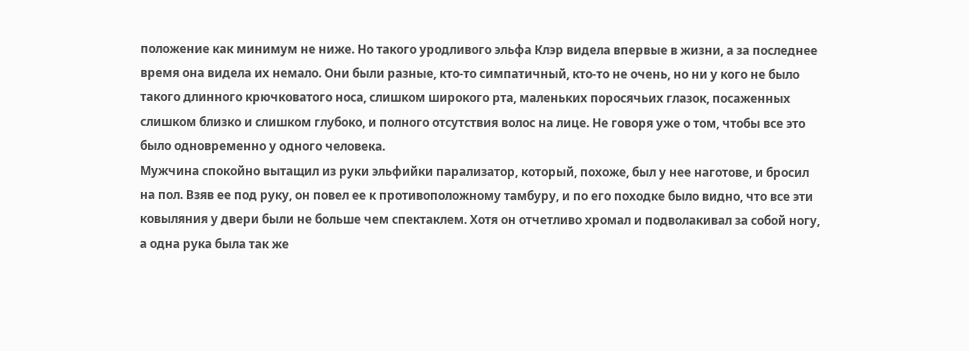положение как минимум не ниже. Но такого уродливого эльфа Клэр видела впервые в жизни, а за последнее время она видела их немало. Они были разные, кто-то симпатичный, кто-то не очень, но ни у кого не было такого длинного крючковатого носа, слишком широкого рта, маленьких поросячьих глазок, посаженных слишком близко и слишком глубоко, и полного отсутствия волос на лице. Не говоря уже о том, чтобы все это было одновременно у одного человека.
Мужчина спокойно вытащил из руки эльфийки парализатор, который, похоже, был у нее наготове, и бросил на пол. Взяв ее под руку, он повел ее к противоположному тамбуру, и по его походке было видно, что все эти ковыляния у двери были не больше чем спектаклем. Хотя он отчетливо хромал и подволакивал за собой ногу, а одна рука была так же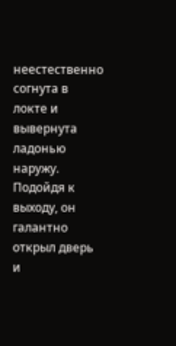неестественно согнута в локте и вывернута ладонью наружу. Подойдя к выходу, он галантно открыл дверь и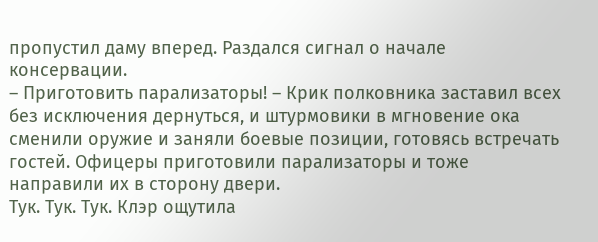пропустил даму вперед. Раздался сигнал о начале консервации.
– Приготовить парализаторы! – Крик полковника заставил всех без исключения дернуться, и штурмовики в мгновение ока сменили оружие и заняли боевые позиции, готовясь встречать гостей. Офицеры приготовили парализаторы и тоже направили их в сторону двери.
Тук. Тук. Тук. Клэр ощутила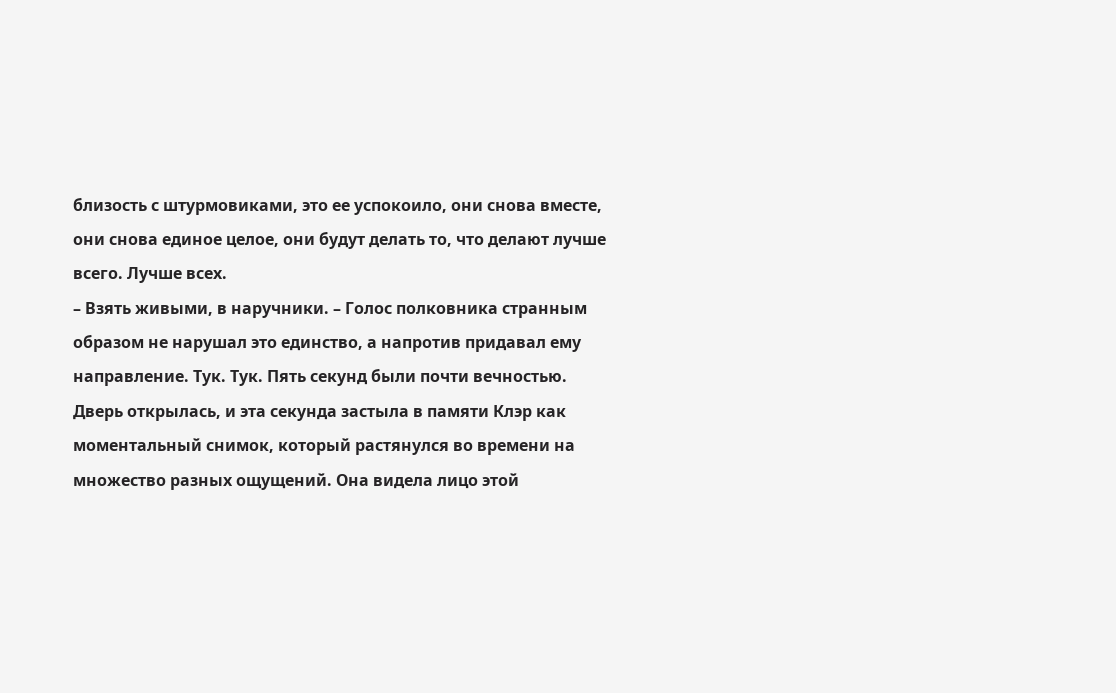близость с штурмовиками, это ее успокоило, они снова вместе, они снова единое целое, они будут делать то, что делают лучше всего. Лучше всех.
– Взять живыми, в наручники. – Голос полковника странным образом не нарушал это единство, а напротив придавал ему направление. Тук. Тук. Пять секунд были почти вечностью.
Дверь открылась, и эта секунда застыла в памяти Клэр как моментальный снимок, который растянулся во времени на множество разных ощущений. Она видела лицо этой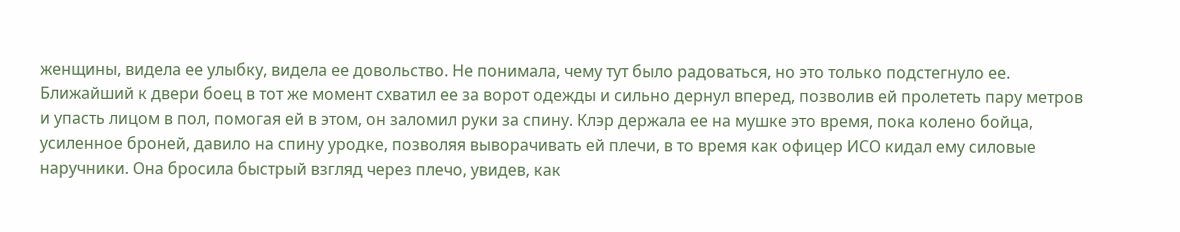женщины, видела ее улыбку, видела ее довольство. Не понимала, чему тут было радоваться, но это только подстегнуло ее. Ближайший к двери боец в тот же момент схватил ее за ворот одежды и сильно дернул вперед, позволив ей пролететь пару метров и упасть лицом в пол, помогая ей в этом, он заломил руки за спину. Клэр держала ее на мушке это время, пока колено бойца, усиленное броней, давило на спину уродке, позволяя выворачивать ей плечи, в то время как офицер ИСО кидал ему силовые наручники. Она бросила быстрый взгляд через плечо, увидев, как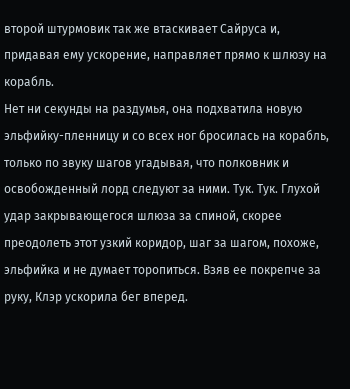второй штурмовик так же втаскивает Сайруса и, придавая ему ускорение, направляет прямо к шлюзу на корабль.
Нет ни секунды на раздумья, она подхватила новую эльфийку-пленницу и со всех ног бросилась на корабль, только по звуку шагов угадывая, что полковник и освобожденный лорд следуют за ними. Тук. Тук. Глухой удар закрывающегося шлюза за спиной, скорее преодолеть этот узкий коридор, шаг за шагом, похоже, эльфийка и не думает торопиться. Взяв ее покрепче за руку, Клэр ускорила бег вперед.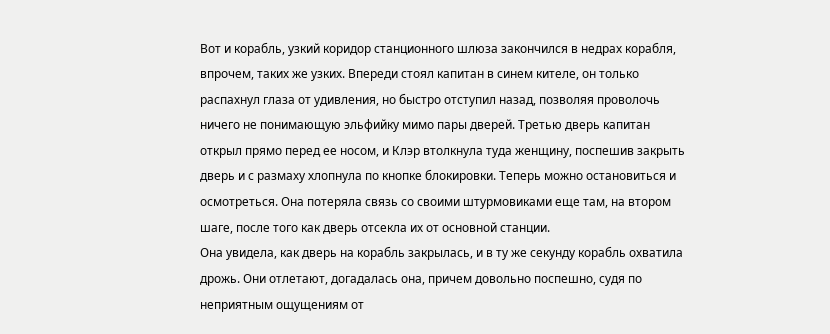Вот и корабль, узкий коридор станционного шлюза закончился в недрах корабля, впрочем, таких же узких. Впереди стоял капитан в синем кителе, он только распахнул глаза от удивления, но быстро отступил назад, позволяя проволочь ничего не понимающую эльфийку мимо пары дверей. Третью дверь капитан открыл прямо перед ее носом, и Клэр втолкнула туда женщину, поспешив закрыть дверь и с размаху хлопнула по кнопке блокировки. Теперь можно остановиться и осмотреться. Она потеряла связь со своими штурмовиками еще там, на втором шаге, после того как дверь отсекла их от основной станции.
Она увидела, как дверь на корабль закрылась, и в ту же секунду корабль охватила дрожь. Они отлетают, догадалась она, причем довольно поспешно, судя по неприятным ощущениям от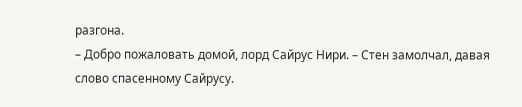разгона.
– Добро пожаловать домой, лорд Сайрус Нири. – Стен замолчал, давая слово спасенному Сайрусу.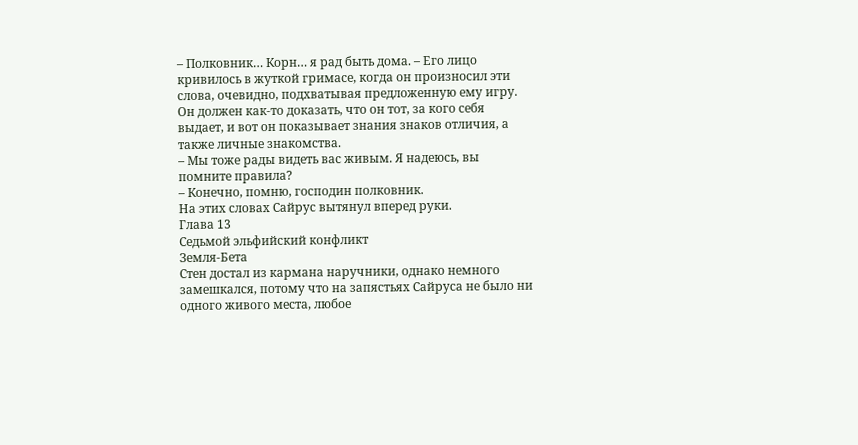– Полковник… Корн… я рад быть дома. – Его лицо кривилось в жуткой гримасе, когда он произносил эти слова, очевидно, подхватывая предложенную ему игру. Он должен как-то доказать, что он тот, за кого себя выдает, и вот он показывает знания знаков отличия, а также личные знакомства.
– Мы тоже рады видеть вас живым. Я надеюсь, вы помните правила?
– Конечно, помню, господин полковник.
На этих словах Сайрус вытянул вперед руки.
Глава 13
Седьмой эльфийский конфликт
Земля-Бета
Стен достал из кармана наручники, однако немного замешкался, потому что на запястьях Сайруса не было ни одного живого места, любое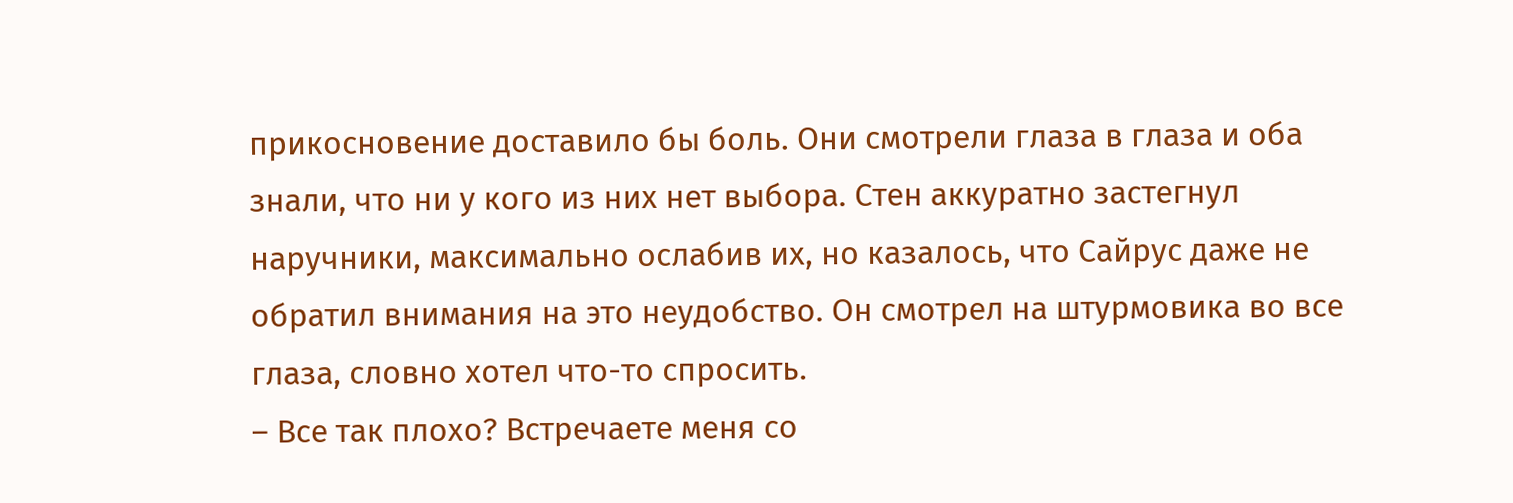прикосновение доставило бы боль. Они смотрели глаза в глаза и оба знали, что ни у кого из них нет выбора. Стен аккуратно застегнул наручники, максимально ослабив их, но казалось, что Сайрус даже не обратил внимания на это неудобство. Он смотрел на штурмовика во все глаза, словно хотел что-то спросить.
– Все так плохо? Встречаете меня со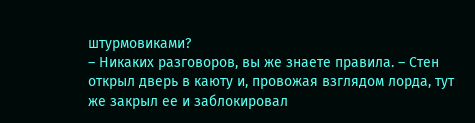штурмовиками?
– Никаких разговоров, вы же знаете правила. – Стен открыл дверь в каюту и, провожая взглядом лорда, тут же закрыл ее и заблокировал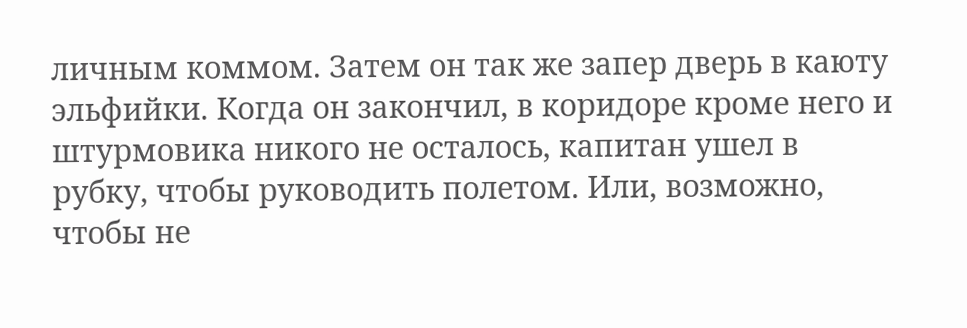личным коммом. Затем он так же запер дверь в каюту эльфийки. Когда он закончил, в коридоре кроме него и штурмовика никого не осталось, капитан ушел в рубку, чтобы руководить полетом. Или, возможно, чтобы не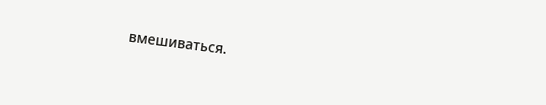вмешиваться.